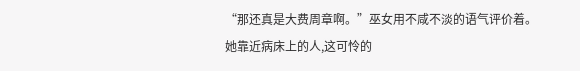“那还真是大费周章啊。”巫女用不咸不淡的语气评价着。
她靠近病床上的人,这可怜的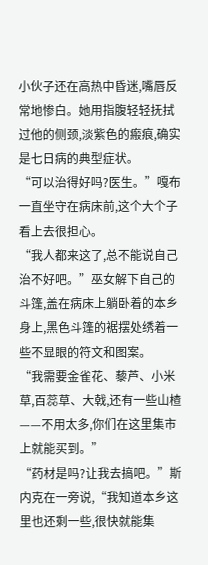小伙子还在高热中昏迷,嘴唇反常地惨白。她用指腹轻轻抚拭过他的侧颈,淡紫色的瘢痕,确实是七日病的典型症状。
“可以治得好吗?医生。”嘎布一直坐守在病床前,这个大个子看上去很担心。
“我人都来这了,总不能说自己治不好吧。”巫女解下自己的斗篷,盖在病床上躺卧着的本乡身上,黑色斗篷的裾摆处绣着一些不显眼的符文和图案。
“我需要金雀花、藜芦、小米草,百蕊草、大戟,还有一些山楂——不用太多,你们在这里集市上就能买到。”
“药材是吗?让我去搞吧。”斯内克在一旁说,“我知道本乡这里也还剩一些,很快就能集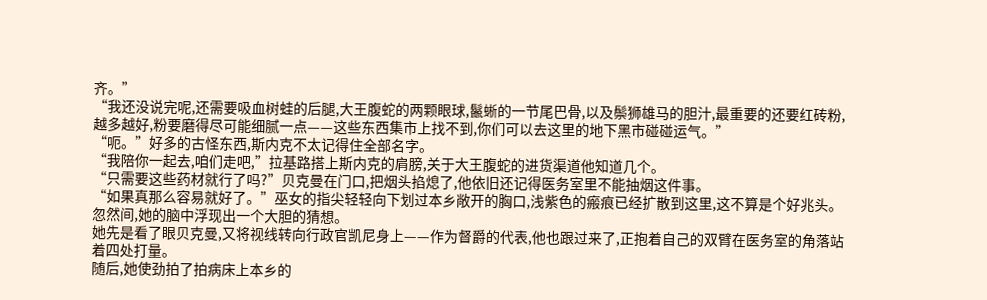齐。”
“我还没说完呢,还需要吸血树蛙的后腿,大王腹蛇的两颗眼球,鬣蜥的一节尾巴骨,以及鬃狮雄马的胆汁,最重要的还要红砖粉,越多越好,粉要磨得尽可能细腻一点——这些东西集市上找不到,你们可以去这里的地下黑市碰碰运气。”
“呃。”好多的古怪东西,斯内克不太记得住全部名字。
“我陪你一起去,咱们走吧,”拉基路搭上斯内克的肩膀,关于大王腹蛇的进货渠道他知道几个。
“只需要这些药材就行了吗?”贝克曼在门口,把烟头掐熄了,他依旧还记得医务室里不能抽烟这件事。
“如果真那么容易就好了。”巫女的指尖轻轻向下划过本乡敞开的胸口,浅紫色的瘢痕已经扩散到这里,这不算是个好兆头。
忽然间,她的脑中浮现出一个大胆的猜想。
她先是看了眼贝克曼,又将视线转向行政官凯尼身上——作为督爵的代表,他也跟过来了,正抱着自己的双臂在医务室的角落站着四处打量。
随后,她使劲拍了拍病床上本乡的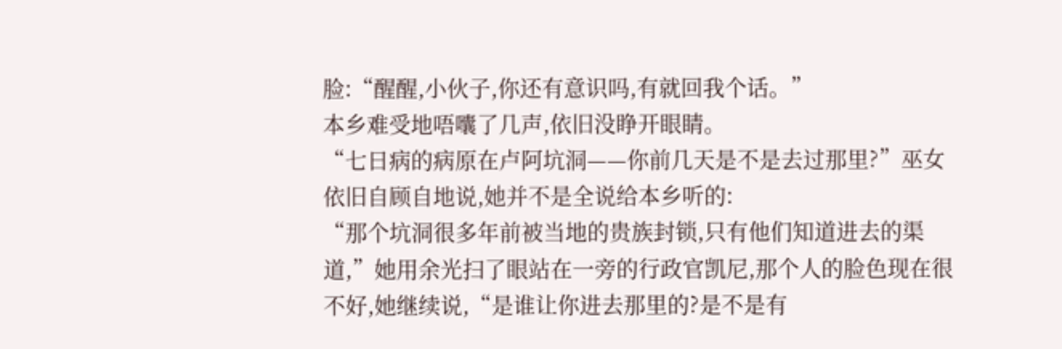脸:“醒醒,小伙子,你还有意识吗,有就回我个话。”
本乡难受地唔囔了几声,依旧没睁开眼睛。
“七日病的病原在卢阿坑洞——你前几天是不是去过那里?”巫女依旧自顾自地说,她并不是全说给本乡听的:
“那个坑洞很多年前被当地的贵族封锁,只有他们知道进去的渠道,”她用余光扫了眼站在一旁的行政官凯尼,那个人的脸色现在很不好,她继续说,“是谁让你进去那里的?是不是有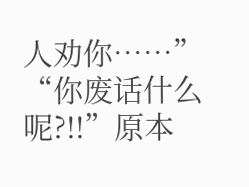人劝你……”
“你废话什么呢?!!”原本